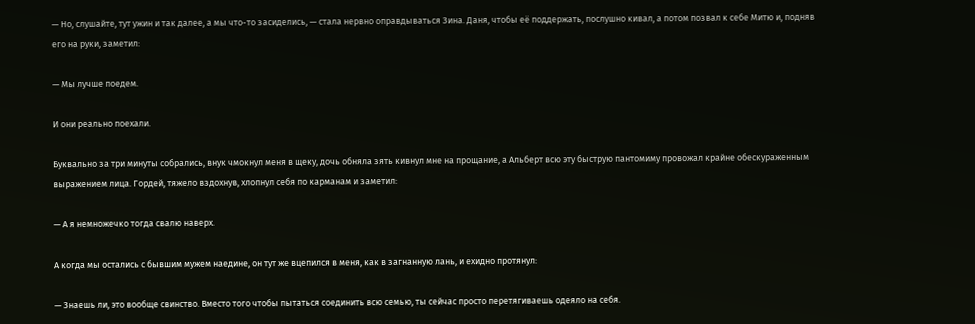— Но, слушайте, тут ужин и так далее, а мы что-то засиделись, — стала нервно оправдываться Зина. Даня, чтобы её поддержать, послушно кивал, а потом позвал к себе Митю и, подняв его на руки, заметил:

— Мы лучше поедем.

И они реально поехали.

Буквально за три минуты собрались, внук чмокнул меня в щеку, дочь обняла зять кивнул мне на прощание, а Альберт всю эту быструю пантомиму провожал крайне обескураженным выражением лица. Гордей, тяжело вздохнув, хлопнул себя по карманам и заметил:

— А я немножечко тогда свалю наверх.

А когда мы остались с бывшим мужем наедине, он тут же вцепился в меня, как в загнанную лань, и ехидно протянул:

— Знаешь ли, это вообще свинство. Вместо того чтобы пытаться соединить всю семью, ты сейчас просто перетягиваешь одеяло на себя.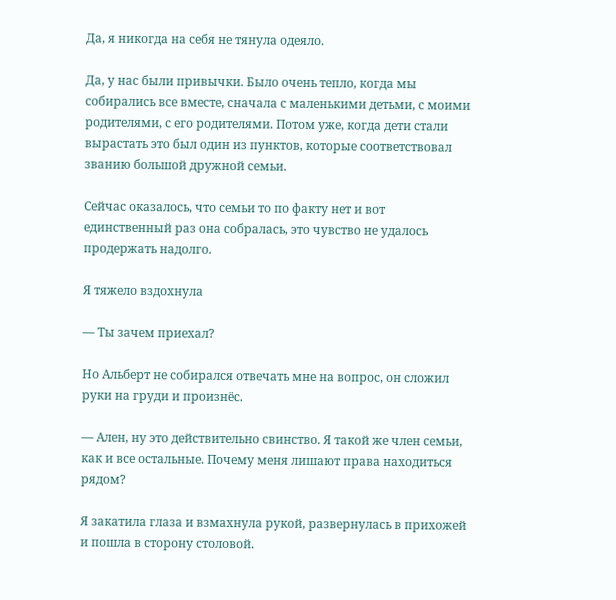Да, я никогда на себя не тянула одеяло.

Да, у нас были привычки. Было очень тепло, когда мы собирались все вместе, сначала с маленькими детьми, с моими родителями, с его родителями. Потом уже, когда дети стали вырастать это был один из пунктов, которые соответствовал званию большой дружной семьи.

Сейчас оказалось, что семьи то по факту нет и вот единственный раз она собралась, это чувство не удалось продержать надолго.

Я тяжело вздохнула

— Ты зачем приехал?

Но Альберт не собирался отвечать мне на вопрос, он сложил руки на груди и произнёс.

— Ален, ну это действительно свинство. Я такой же член семьи, как и все остальные. Почему меня лишают права находиться рядом?

Я закатила глаза и взмахнула рукой, развернулась в прихожей и пошла в сторону столовой.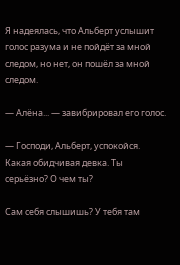Я надеялась, что Альберт услышит голос разума и не пойдёт за мной следом, но нет, он пошёл за мной следом.

— Алёна... — завибрировал его голос.

— Господи, Альберт, успокойся. Какая обидчивая девка. Ты серьёзно? О чем ты?

Сам себя слышишь? У тебя там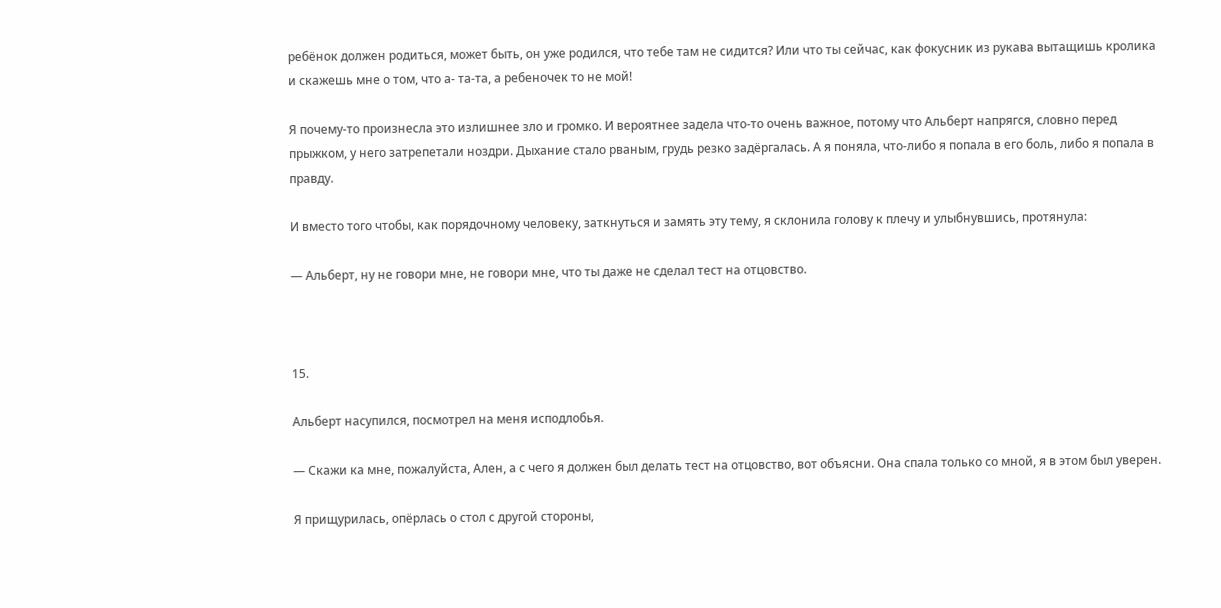ребёнок должен родиться, может быть, он уже родился, что тебе там не сидится? Или что ты сейчас, как фокусник из рукава вытащишь кролика и скажешь мне о том, что а- та-та, а ребеночек то не мой!

Я почему-то произнесла это излишнее зло и громко. И вероятнее задела что-то очень важное, потому что Альберт напрягся, словно перед прыжком, у него затрепетали ноздри. Дыхание стало рваным, грудь резко задёргалась. А я поняла, что-либо я попала в его боль, либо я попала в правду.

И вместо того чтобы, как порядочному человеку, заткнуться и замять эту тему, я склонила голову к плечу и улыбнувшись, протянула:

— Альберт, ну не говори мне, не говори мне, что ты даже не сделал тест на отцовство.



15.

Альберт насупился, посмотрел на меня исподлобья.

— Скажи ка мне, пожалуйста, Ален, а с чего я должен был делать тест на отцовство, вот объясни. Она спала только со мной, я в этом был уверен.

Я прищурилась, опёрлась о стол с другой стороны,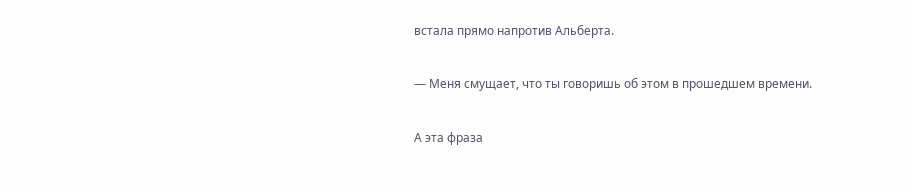встала прямо напротив Альберта.

— Меня смущает, что ты говоришь об этом в прошедшем времени.

А эта фраза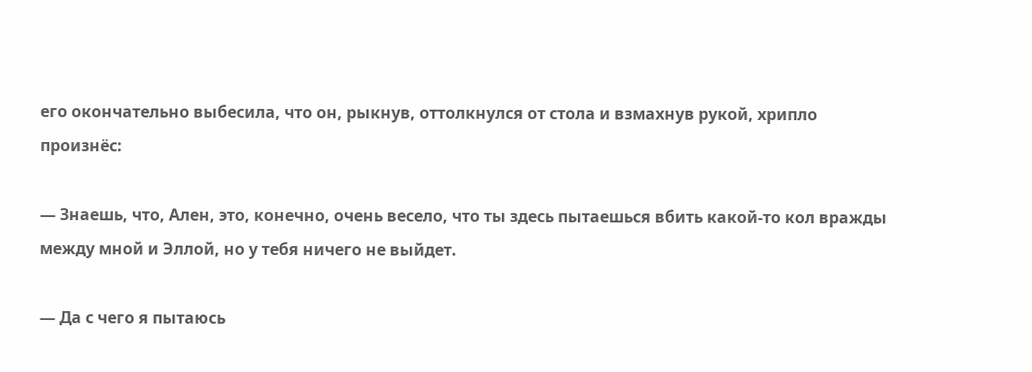его окончательно выбесила, что он, рыкнув, оттолкнулся от стола и взмахнув рукой, хрипло произнёс:

— Знаешь, что, Ален, это, конечно, очень весело, что ты здесь пытаешься вбить какой-то кол вражды между мной и Эллой, но у тебя ничего не выйдет.

— Да с чего я пытаюсь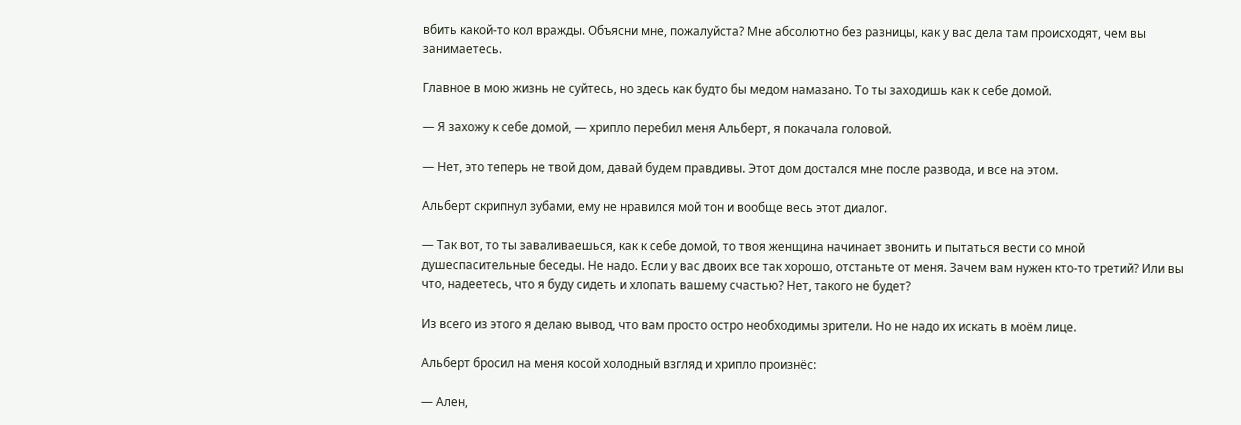вбить какой-то кол вражды. Объясни мне, пожалуйста? Мне абсолютно без разницы, как у вас дела там происходят, чем вы занимаетесь.

Главное в мою жизнь не суйтесь, но здесь как будто бы медом намазано. То ты заходишь как к себе домой.

— Я захожу к себе домой, — хрипло перебил меня Альберт, я покачала головой.

— Нет, это теперь не твой дом, давай будем правдивы. Этот дом достался мне после развода, и все на этом.

Альберт скрипнул зубами, ему не нравился мой тон и вообще весь этот диалог.

— Так вот, то ты заваливаешься, как к себе домой, то твоя женщина начинает звонить и пытаться вести со мной душеспасительные беседы. Не надо. Если у вас двоих все так хорошо, отстаньте от меня. Зачем вам нужен кто-то третий? Или вы что, надеетесь, что я буду сидеть и хлопать вашему счастью? Нет, такого не будет?

Из всего из этого я делаю вывод, что вам просто остро необходимы зрители. Но не надо их искать в моём лице.

Альберт бросил на меня косой холодный взгляд и хрипло произнёс:

— Ален,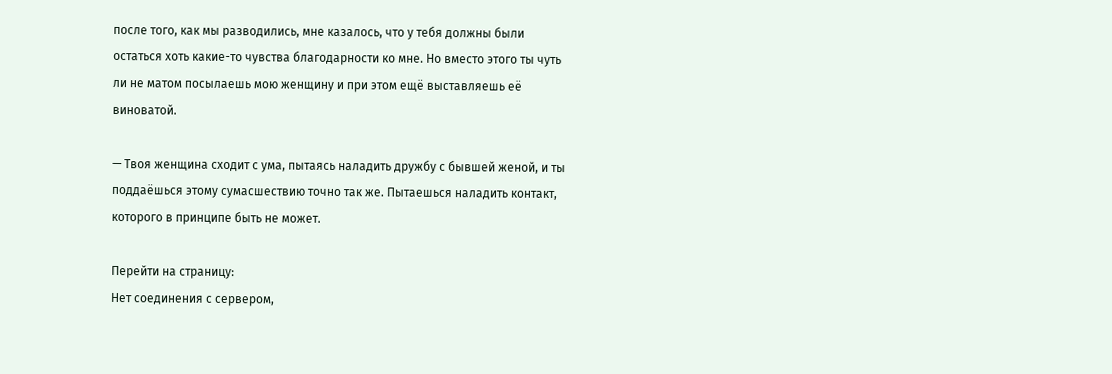после того, как мы разводились, мне казалось, что у тебя должны были остаться хоть какие-то чувства благодарности ко мне. Но вместо этого ты чуть ли не матом посылаешь мою женщину и при этом ещё выставляешь её виноватой.

— Твоя женщина сходит с ума, пытаясь наладить дружбу с бывшей женой, и ты поддаёшься этому сумасшествию точно так же. Пытаешься наладить контакт, которого в принципе быть не может.

Перейти на страницу:
Нет соединения с сервером,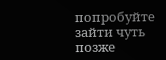попробуйте зайти чуть позже